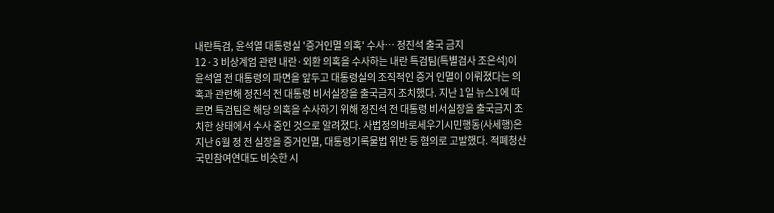내란특검, 윤석열 대통령실 '증거인멸 의혹' 수사… 정진석 출국 금지
12·3 비상계엄 관련 내란·외환 의혹을 수사하는 내란 특검팀(특별검사 조은석)이 윤석열 전 대통령의 파면을 앞두고 대통령실의 조직적인 증거 인멸이 이뤄졌다는 의혹과 관련해 정진석 전 대통령 비서실장을 출국금지 조치했다. 지난 1일 뉴스1에 따르면 특검팀은 해당 의혹을 수사하기 위해 정진석 전 대통령 비서실장을 출국금지 조치한 상태에서 수사 중인 것으로 알려졌다. 사법정의바로세우기시민행동(사세행)은 지난 6월 정 전 실장을 증거인멸, 대통령기록물법 위반 등 혐의로 고발했다. 적폐청산국민참여연대도 비슷한 시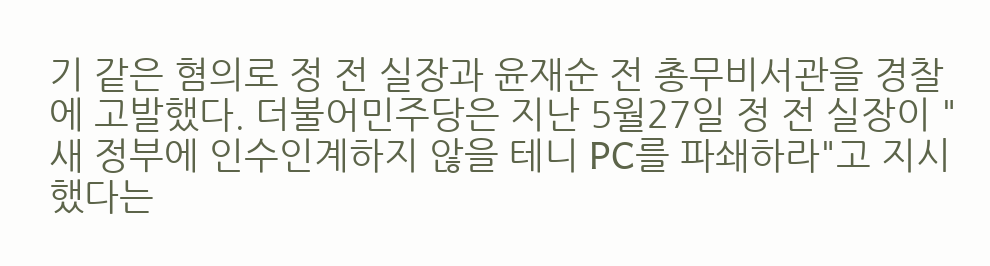기 같은 혐의로 정 전 실장과 윤재순 전 총무비서관을 경찰에 고발했다. 더불어민주당은 지난 5월27일 정 전 실장이 "새 정부에 인수인계하지 않을 테니 PC를 파쇄하라"고 지시했다는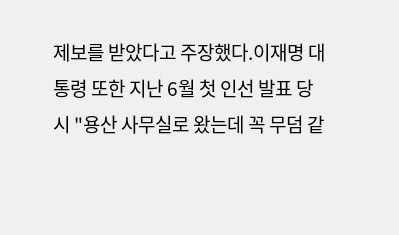제보를 받았다고 주장했다.이재명 대통령 또한 지난 6월 첫 인선 발표 당시 "용산 사무실로 왔는데 꼭 무덤 같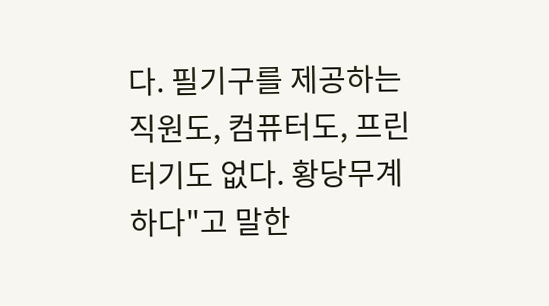다. 필기구를 제공하는 직원도, 컴퓨터도, 프린터기도 없다. 황당무계하다"고 말한